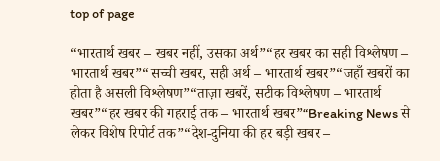top of page

“भारतार्थ खबर – खबर नहीं, उसका अर्थ”“हर खबर का सही विश्लेषण – भारतार्थ खबर”“सच्ची खबर, सही अर्थ – भारतार्थ खबर”“जहाँ खबरों का होता है असली विश्लेषण”“ताज़ा खबरें, सटीक विश्लेषण – भारतार्थ खबर”“हर खबर की गहराई तक – भारतार्थ खबर”“Breaking News से लेकर विशेष रिपोर्ट तक”“देश-दुनिया की हर बड़ी खबर –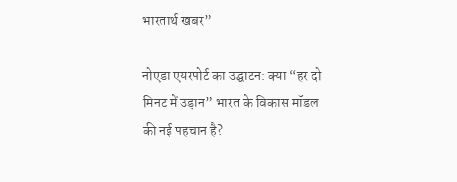भारतार्थ खबर”

नोएडा एयरपोर्ट का उद्घाटन: क्या “हर दो मिनट में उड़ान” भारत के विकास मॉडल की नई पहचान है?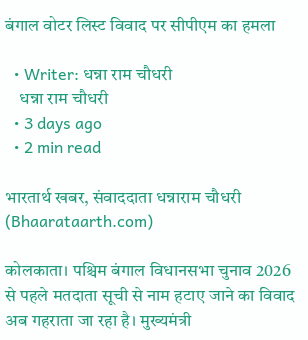बंगाल वोटर लिस्ट विवाद पर सीपीएम का हमला

  • Writer: धन्ना राम चौधरी
    धन्ना राम चौधरी
  • 3 days ago
  • 2 min read

भारतार्थ खबर, संवाददाता धन्नाराम चौधरी (Bhaarataarth.com)

कोलकाता। पश्चिम बंगाल विधानसभा चुनाव 2026 से पहले मतदाता सूची से नाम हटाए जाने का विवाद अब गहराता जा रहा है। मुख्यमंत्री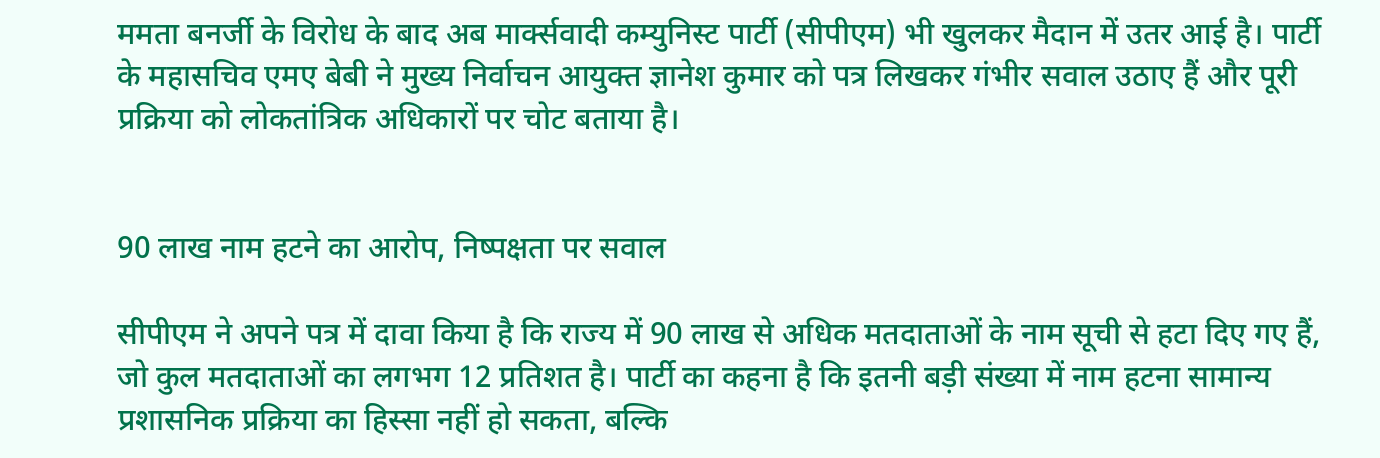ममता बनर्जी के विरोध के बाद अब मार्क्सवादी कम्युनिस्ट पार्टी (सीपीएम) भी खुलकर मैदान में उतर आई है। पार्टी के महासचिव एमए बेबी ने मुख्य निर्वाचन आयुक्त ज्ञानेश कुमार को पत्र लिखकर गंभीर सवाल उठाए हैं और पूरी प्रक्रिया को लोकतांत्रिक अधिकारों पर चोट बताया है।


90 लाख नाम हटने का आरोप, निष्पक्षता पर सवाल

सीपीएम ने अपने पत्र में दावा किया है कि राज्य में 90 लाख से अधिक मतदाताओं के नाम सूची से हटा दिए गए हैं, जो कुल मतदाताओं का लगभग 12 प्रतिशत है। पार्टी का कहना है कि इतनी बड़ी संख्या में नाम हटना सामान्य प्रशासनिक प्रक्रिया का हिस्सा नहीं हो सकता, बल्कि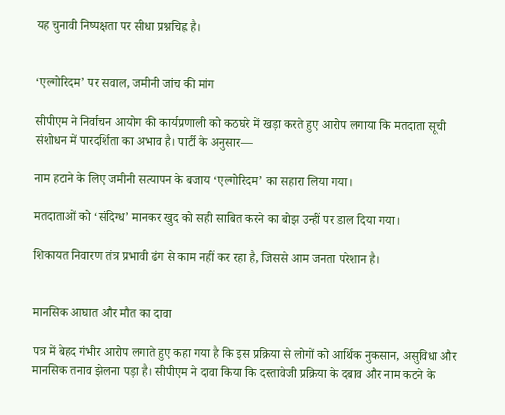यह चुनावी निष्पक्षता पर सीधा प्रश्नचिह्न है।


‘एल्गोरिदम’ पर सवाल, जमीनी जांच की मांग

सीपीएम ने निर्वाचन आयोग की कार्यप्रणाली को कठघरे में खड़ा करते हुए आरोप लगाया कि मतदाता सूची संशोधन में पारदर्शिता का अभाव है। पार्टी के अनुसार—

नाम हटाने के लिए जमीनी सत्यापन के बजाय ‘एल्गोरिदम’ का सहारा लिया गया।

मतदाताओं को ‘संदिग्ध’ मानकर खुद को सही साबित करने का बोझ उन्हीं पर डाल दिया गया।

शिकायत निवारण तंत्र प्रभावी ढंग से काम नहीं कर रहा है, जिससे आम जनता परेशान है।


मानसिक आघात और मौत का दावा

पत्र में बेहद गंभीर आरोप लगाते हुए कहा गया है कि इस प्रक्रिया से लोगों को आर्थिक नुकसान, असुविधा और मानसिक तनाव झेलना पड़ा है। सीपीएम ने दावा किया कि दस्तावेजी प्रक्रिया के दबाव और नाम कटने के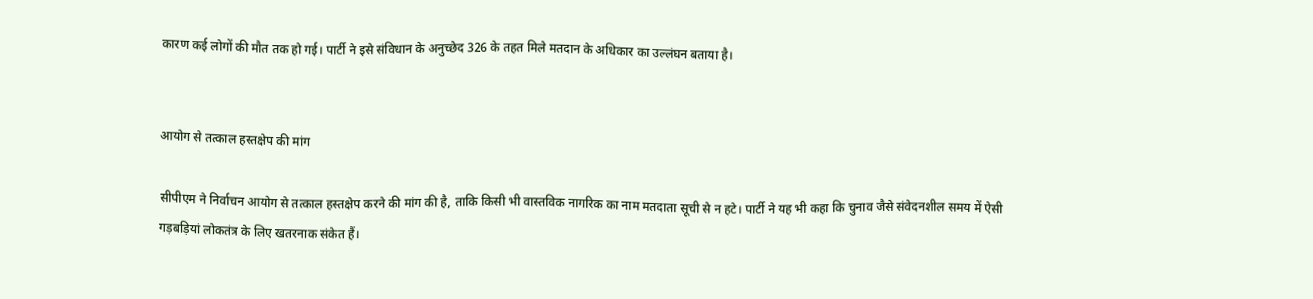कारण कई लोगों की मौत तक हो गई। पार्टी ने इसे संविधान के अनुच्छेद 326 के तहत मिले मतदान के अधिकार का उल्लंघन बताया है।


आयोग से तत्काल हस्तक्षेप की मांग

सीपीएम ने निर्वाचन आयोग से तत्काल हस्तक्षेप करने की मांग की है, ताकि किसी भी वास्तविक नागरिक का नाम मतदाता सूची से न हटे। पार्टी ने यह भी कहा कि चुनाव जैसे संवेदनशील समय में ऐसी गड़बड़ियां लोकतंत्र के लिए खतरनाक संकेत हैं।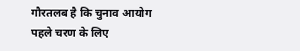गौरतलब है कि चुनाव आयोग पहले चरण के लिए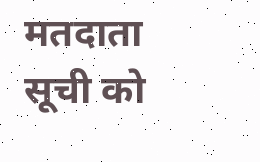मतदाता सूची को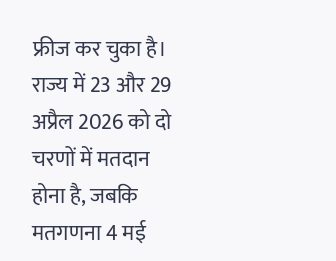फ्रीज कर चुका है। राज्य में 23 और 29 अप्रैल 2026 को दो चरणों में मतदान होना है, जबकि मतगणना 4 मई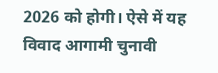2026 को होगी। ऐसे में यह विवाद आगामी चुनावी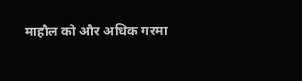माहौल को और अधिक गरमा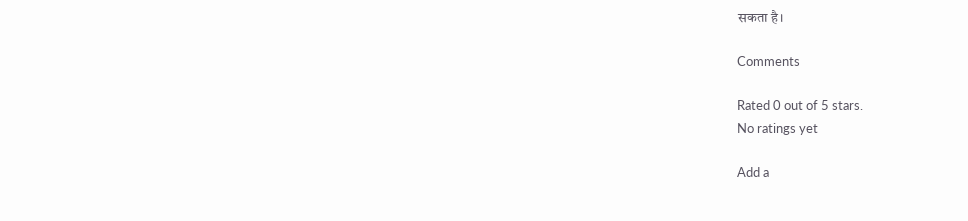सकता है।

Comments

Rated 0 out of 5 stars.
No ratings yet

Add a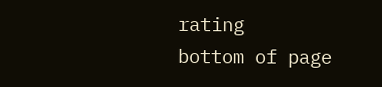rating
bottom of page